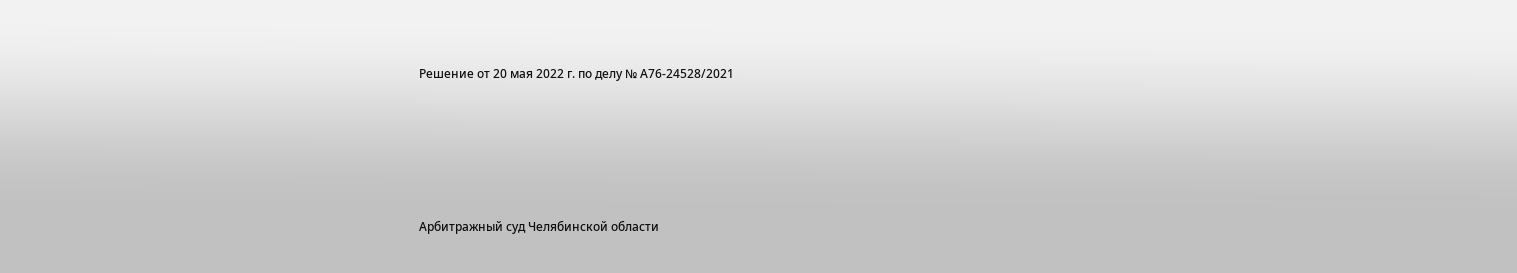Решение от 20 мая 2022 г. по делу № А76-24528/2021





Арбитражный суд Челябинской области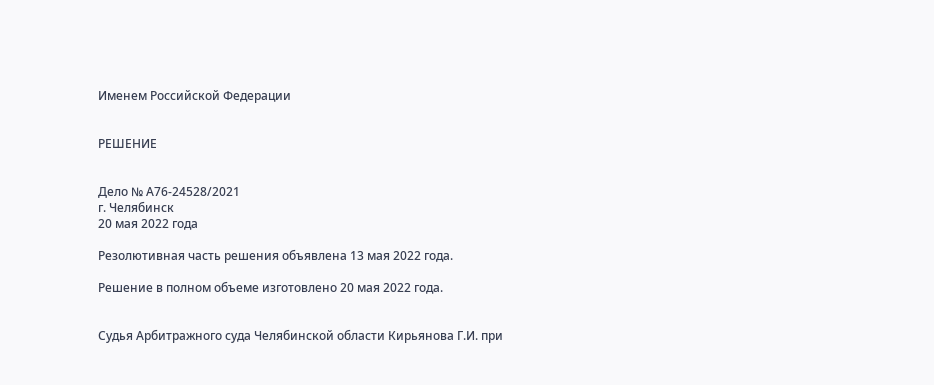Именем Российской Федерации


РЕШЕНИЕ


Дело № А76-24528/2021
г. Челябинск
20 мая 2022 года

Резолютивная часть решения объявлена 13 мая 2022 года.

Решение в полном объеме изготовлено 20 мая 2022 года.


Судья Арбитражного суда Челябинской области Кирьянова Г.И. при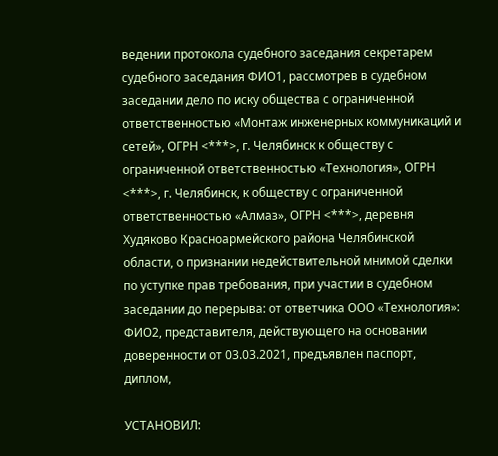ведении протокола судебного заседания секретарем судебного заседания ФИО1, рассмотрев в судебном заседании дело по иску общества с ограниченной ответственностью «Монтаж инженерных коммуникаций и сетей», ОГРН <***>, г. Челябинск к обществу с ограниченной ответственностью «Технология», ОГРН <***>, г. Челябинск, к обществу с ограниченной ответственностью «Алмаз», ОГРН <***>, деревня Худяково Красноармейского района Челябинской области, о признании недействительной мнимой сделки по уступке прав требования, при участии в судебном заседании до перерыва: от ответчика ООО «Технология»: ФИО2, представителя, действующего на основании доверенности от 03.03.2021, предъявлен паспорт, диплом,

УСТАНОВИЛ: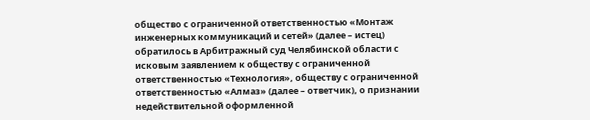общество с ограниченной ответственностью «Монтаж инженерных коммуникаций и сетей» (далее – истец) обратилось в Арбитражный суд Челябинской области с исковым заявлением к обществу с ограниченной ответственностью «Технология», обществу с ограниченной ответственностью «Алмаз» (далее – ответчик), о признании недействительной оформленной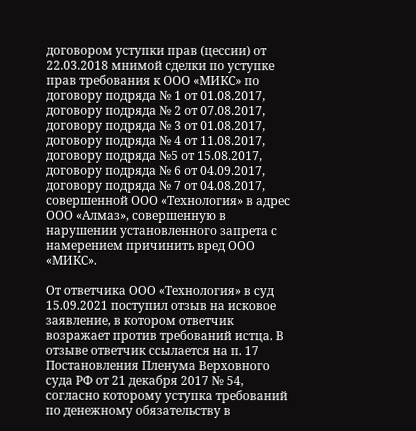договором уступки прав (цессии) от 22.03.2018 мнимой сделки по уступке прав требования к ООО «МИКС» по договору подряда № 1 от 01.08.2017, договору подряда № 2 от 07.08.2017, договору подряда № 3 от 01.08.2017, договору подряда № 4 от 11.08.2017, договору подряда №5 от 15.08.2017, договору подряда № 6 от 04.09.2017, договору подряда № 7 от 04.08.2017, совершенной ООО «Технология» в адрес ООО «Алмаз», совершенную в нарушении установленного запрета с намерением причинить вред ООО «МИКС».

От ответчика ООО «Технология» в суд 15.09.2021 поступил отзыв на исковое заявление, в котором ответчик возражает против требований истца. В отзыве ответчик ссылается на п. 17 Постановления Пленума Верховного суда РФ от 21 декабря 2017 № 54, согласно которому уступка требований по денежному обязательству в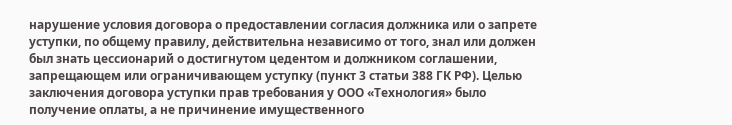нарушение условия договора о предоставлении согласия должника или о запрете уступки, по общему правилу, действительна независимо от того, знал или должен был знать цессионарий о достигнутом цедентом и должником соглашении, запрещающем или ограничивающем уступку (пункт 3 статьи 388 ГК РФ). Целью заключения договора уступки прав требования у ООО «Технология» было получение оплаты, а не причинение имущественного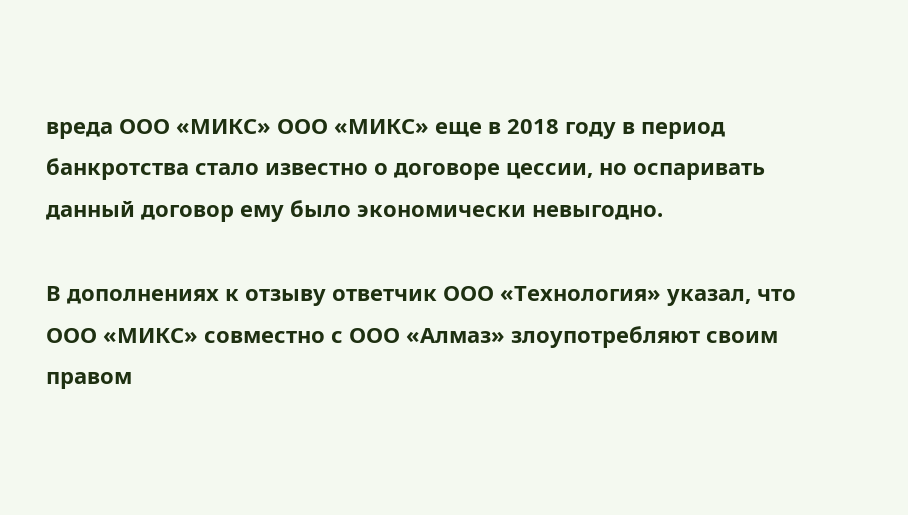вреда ООО «МИКС» ООО «МИКС» еще в 2018 году в период банкротства стало известно о договоре цессии, но оспаривать данный договор ему было экономически невыгодно.

В дополнениях к отзыву ответчик ООО «Технология» указал, что ООО «МИКС» совместно с ООО «Алмаз» злоупотребляют своим правом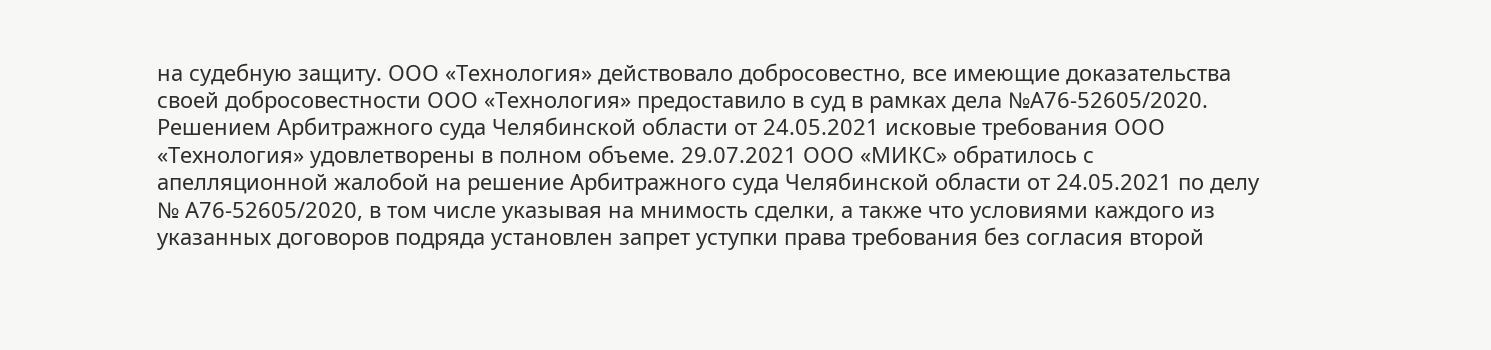на судебную защиту. ООО «Технология» действовало добросовестно, все имеющие доказательства своей добросовестности ООО «Технология» предоставило в суд в рамках дела №А76-52605/2020. Решением Арбитражного суда Челябинской области от 24.05.2021 исковые требования ООО «Технология» удовлетворены в полном объеме. 29.07.2021 ООО «МИКС» обратилось с апелляционной жалобой на решение Арбитражного суда Челябинской области от 24.05.2021 по делу № А76-52605/2020, в том числе указывая на мнимость сделки, а также что условиями каждого из указанных договоров подряда установлен запрет уступки права требования без согласия второй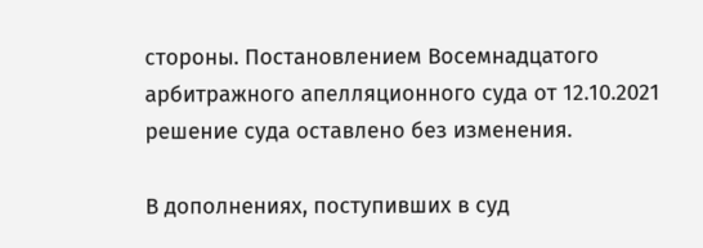стороны. Постановлением Восемнадцатого арбитражного апелляционного суда от 12.10.2021 решение суда оставлено без изменения.

В дополнениях, поступивших в суд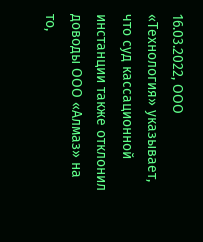16.03.2022, ООО «Технология» указывает, что суд кассационной инстанции также отклонил доводы ООО «Алмаз» на то,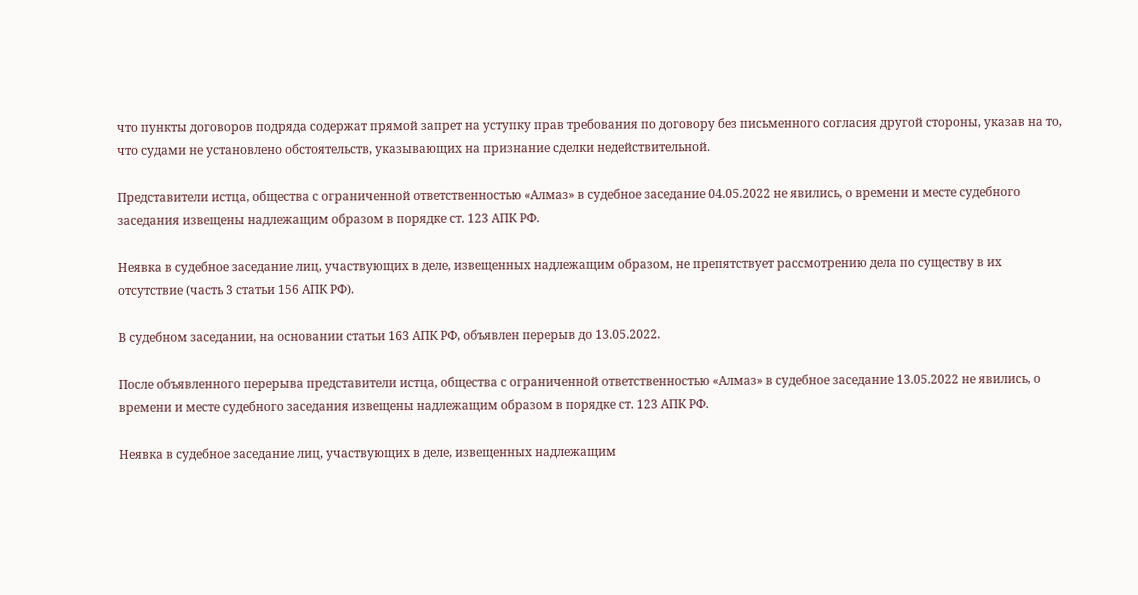что пункты договоров подряда содержат прямой запрет на уступку прав требования по договору без письменного согласия другой стороны, указав на то, что судами не установлено обстоятельств, указывающих на признание сделки недействительной.

Представители истца, общества с ограниченной ответственностью «Алмаз» в судебное заседание 04.05.2022 не явились, о времени и месте судебного заседания извещены надлежащим образом в порядке ст. 123 АПК РФ.

Неявка в судебное заседание лиц, участвующих в деле, извещенных надлежащим образом, не препятствует рассмотрению дела по существу в их отсутствие (часть 3 статьи 156 АПК РФ).

В судебном заседании, на основании статьи 163 АПК РФ, объявлен перерыв до 13.05.2022.

После объявленного перерыва представители истца, общества с ограниченной ответственностью «Алмаз» в судебное заседание 13.05.2022 не явились, о времени и месте судебного заседания извещены надлежащим образом в порядке ст. 123 АПК РФ.

Неявка в судебное заседание лиц, участвующих в деле, извещенных надлежащим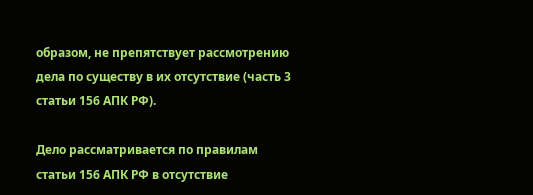образом, не препятствует рассмотрению дела по существу в их отсутствие (часть 3 статьи 156 АПК РФ).

Дело рассматривается по правилам статьи 156 АПК РФ в отсутствие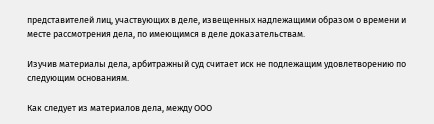представителей лиц, участвующих в деле, извещенных надлежащими образом о времени и месте рассмотрения дела, по имеющимся в деле доказательствам.

Изучив материалы дела, арбитражный суд считает иск не подлежащим удовлетворению по следующим основаниям.

Как следует из материалов дела, между ООО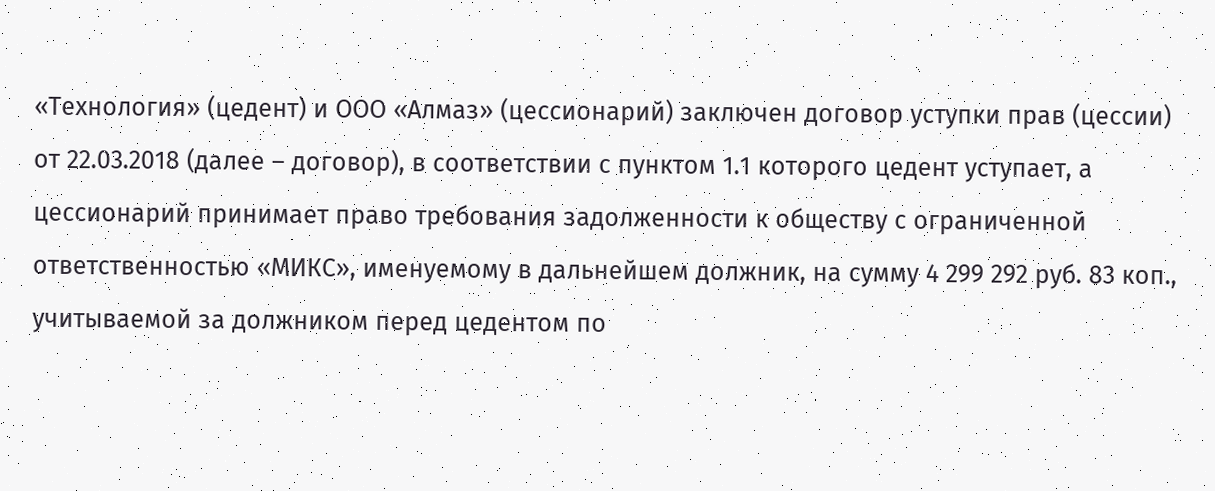«Технология» (цедент) и ООО «Алмаз» (цессионарий) заключен договор уступки прав (цессии) от 22.03.2018 (далее – договор), в соответствии с пунктом 1.1 которого цедент уступает, а цессионарий принимает право требования задолженности к обществу с ограниченной ответственностью «МИКС», именуемому в дальнейшем должник, на сумму 4 299 292 руб. 83 коп., учитываемой за должником перед цедентом по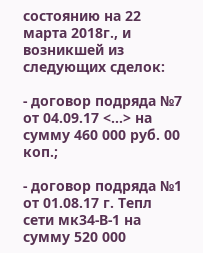состоянию на 22 марта 2018г., и возникшей из следующих сделок:

- договор подряда №7 от 04.09.17 <...> на сумму 460 000 руб. 00 коп.;

- договор подряда №1 от 01.08.17 г. Тепл сети мк34-В-1 на сумму 520 000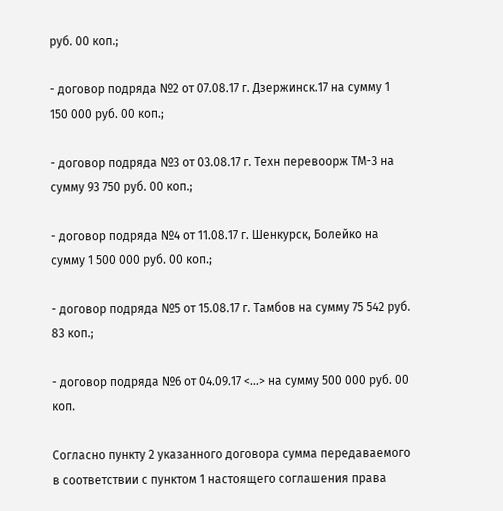руб. 00 коп.;

- договор подряда №2 от 07.08.17 г. Дзержинск.17 на сумму 1 150 000 руб. 00 коп.;

- договор подряда №3 от 03.08.17 г. Техн перевоорж ТМ-3 на сумму 93 750 руб. 00 коп.;

- договор подряда №4 от 11.08.17 г. Шенкурск, Болейко на сумму 1 500 000 руб. 00 коп.;

- договор подряда №5 от 15.08.17 г. Тамбов на сумму 75 542 руб. 83 коп.;

- договор подряда №6 от 04.09.17 <...> на сумму 500 000 руб. 00 коп.

Согласно пункту 2 указанного договора сумма передаваемого в соответствии с пунктом 1 настоящего соглашения права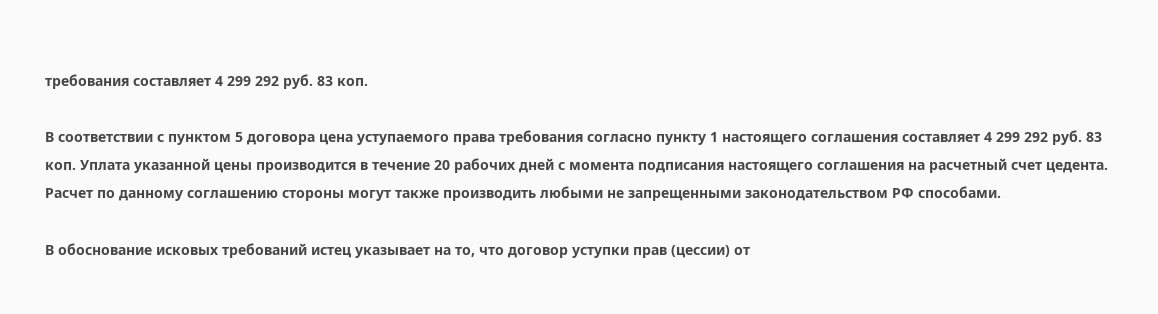требования составляет 4 299 292 руб. 83 коп.

В соответствии с пунктом 5 договора цена уступаемого права требования согласно пункту 1 настоящего соглашения составляет 4 299 292 руб. 83 коп. Уплата указанной цены производится в течение 20 рабочих дней с момента подписания настоящего соглашения на расчетный счет цедента. Расчет по данному соглашению стороны могут также производить любыми не запрещенными законодательством РФ способами.

В обоснование исковых требований истец указывает на то, что договор уступки прав (цессии) от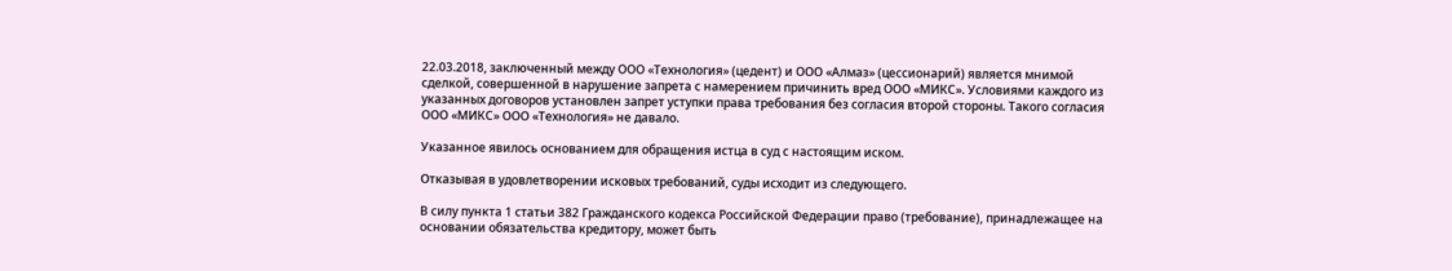22.03.2018, заключенный между ООО «Технология» (цедент) и ООО «Алмаз» (цессионарий) является мнимой сделкой, совершенной в нарушение запрета с намерением причинить вред ООО «МИКС». Условиями каждого из указанных договоров установлен запрет уступки права требования без согласия второй стороны. Такого согласия ООО «МИКС» ООО «Технология» не давало.

Указанное явилось основанием для обращения истца в суд с настоящим иском.

Отказывая в удовлетворении исковых требований, суды исходит из следующего.

В силу пункта 1 статьи 382 Гражданского кодекса Российской Федерации право (требование), принадлежащее на основании обязательства кредитору, может быть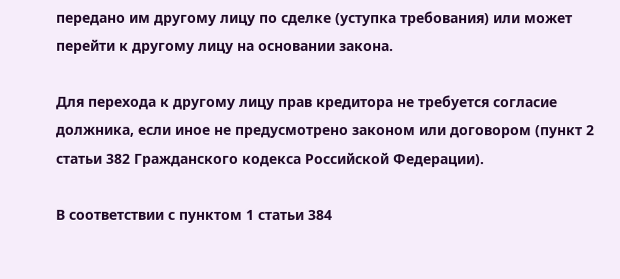передано им другому лицу по сделке (уступка требования) или может перейти к другому лицу на основании закона.

Для перехода к другому лицу прав кредитора не требуется согласие должника, если иное не предусмотрено законом или договором (пункт 2 статьи 382 Гражданского кодекса Российской Федерации).

В соответствии с пунктом 1 статьи 384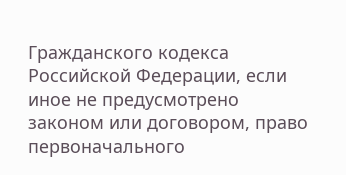Гражданского кодекса Российской Федерации, если иное не предусмотрено законом или договором, право первоначального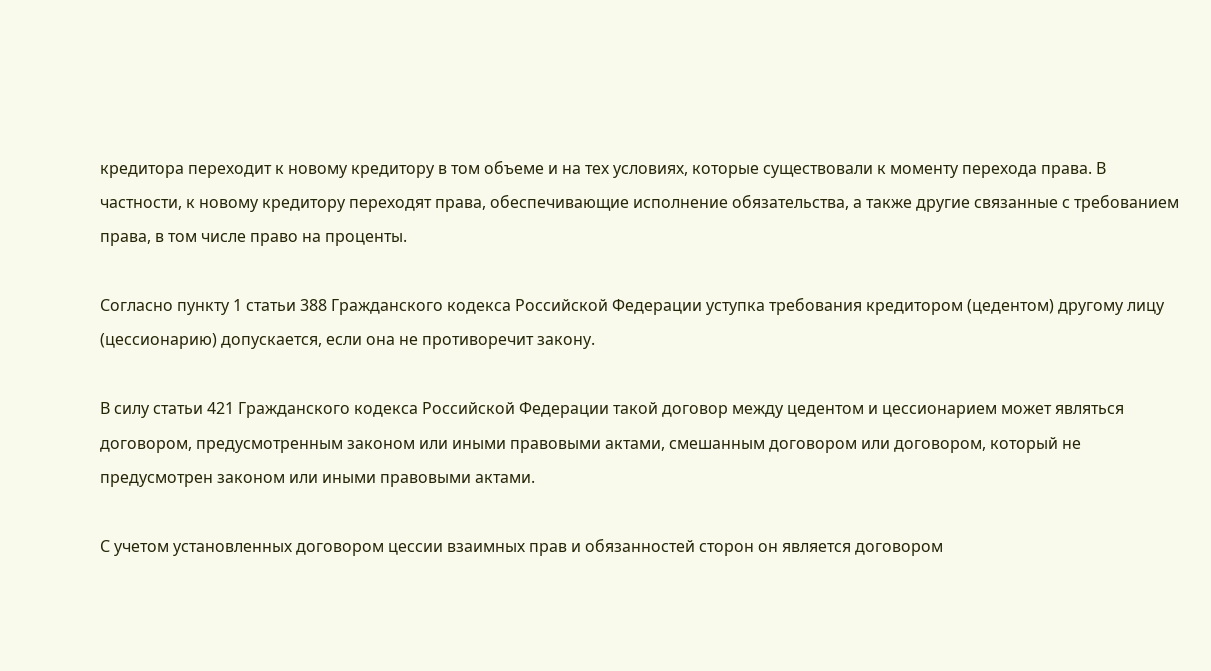кредитора переходит к новому кредитору в том объеме и на тех условиях, которые существовали к моменту перехода права. В частности, к новому кредитору переходят права, обеспечивающие исполнение обязательства, а также другие связанные с требованием права, в том числе право на проценты.

Согласно пункту 1 статьи 388 Гражданского кодекса Российской Федерации уступка требования кредитором (цедентом) другому лицу (цессионарию) допускается, если она не противоречит закону.

В силу статьи 421 Гражданского кодекса Российской Федерации такой договор между цедентом и цессионарием может являться договором, предусмотренным законом или иными правовыми актами, смешанным договором или договором, который не предусмотрен законом или иными правовыми актами.

С учетом установленных договором цессии взаимных прав и обязанностей сторон он является договором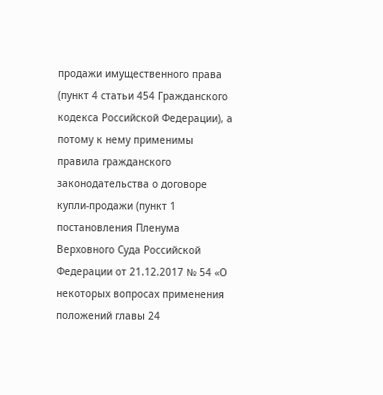продажи имущественного права (пункт 4 статьи 454 Гражданского кодекса Российской Федерации), а потому к нему применимы правила гражданского законодательства о договоре купли-продажи (пункт 1 постановления Пленума Верховного Суда Российской Федерации от 21.12.2017 № 54 «О некоторых вопросах применения положений главы 24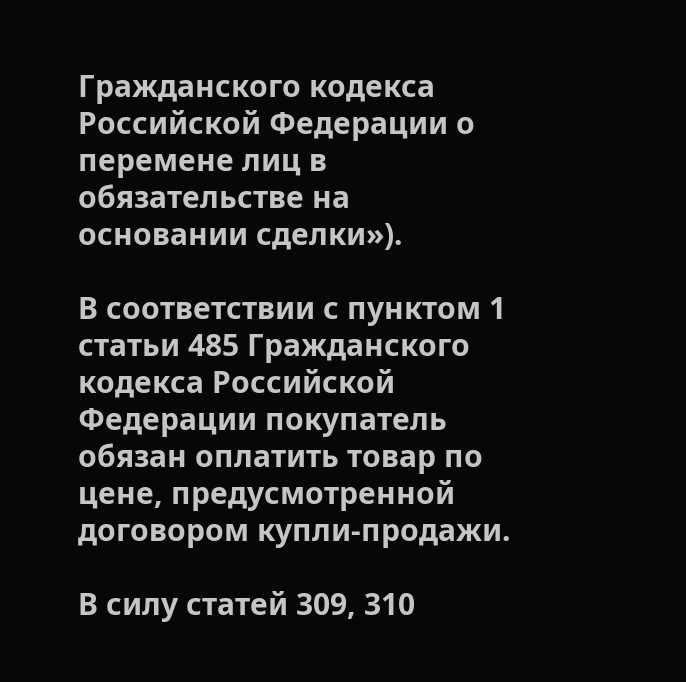Гражданского кодекса Российской Федерации о перемене лиц в обязательстве на основании сделки»).

В соответствии с пунктом 1 статьи 485 Гражданского кодекса Российской Федерации покупатель обязан оплатить товар по цене, предусмотренной договором купли-продажи.

В силу статей 309, 310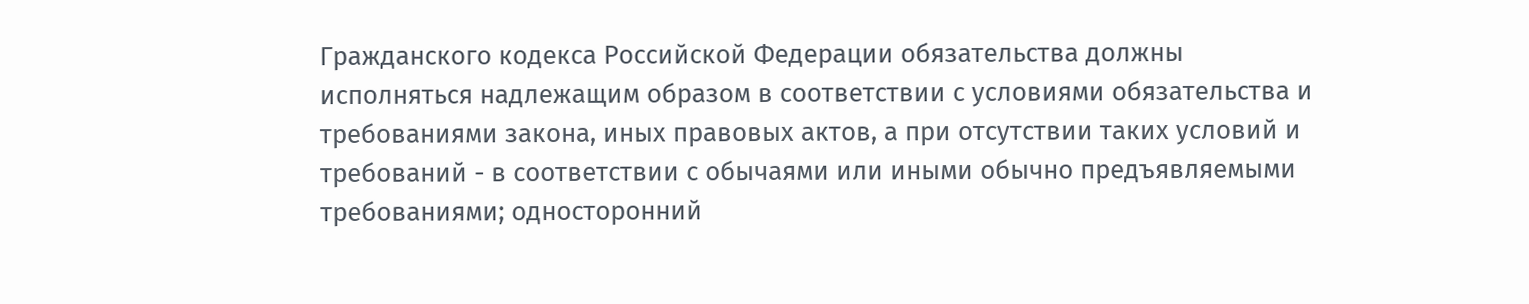Гражданского кодекса Российской Федерации обязательства должны исполняться надлежащим образом в соответствии с условиями обязательства и требованиями закона, иных правовых актов, а при отсутствии таких условий и требований - в соответствии с обычаями или иными обычно предъявляемыми требованиями; односторонний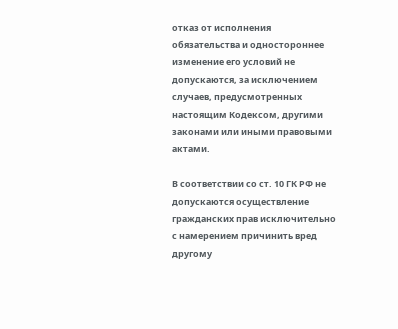отказ от исполнения обязательства и одностороннее изменение его условий не допускаются, за исключением случаев, предусмотренных настоящим Кодексом, другими законами или иными правовыми актами.

В соответствии со ст. 10 ГК РФ не допускаются осуществление гражданских прав исключительно с намерением причинить вред другому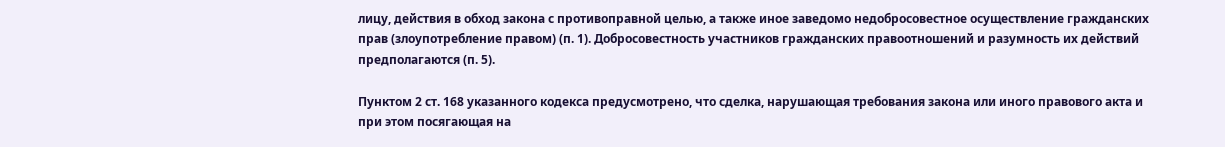лицу, действия в обход закона с противоправной целью, а также иное заведомо недобросовестное осуществление гражданских прав (злоупотребление правом) (п. 1). Добросовестность участников гражданских правоотношений и разумность их действий предполагаются (п. 5).

Пунктом 2 ст. 168 указанного кодекса предусмотрено, что сделка, нарушающая требования закона или иного правового акта и при этом посягающая на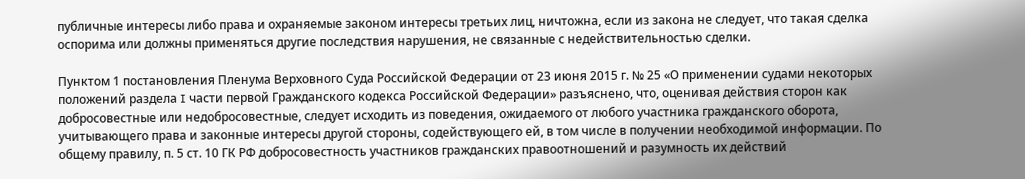публичные интересы либо права и охраняемые законом интересы третьих лиц, ничтожна, если из закона не следует, что такая сделка оспорима или должны применяться другие последствия нарушения, не связанные с недействительностью сделки.

Пунктом 1 постановления Пленума Верховного Суда Российской Федерации от 23 июня 2015 г. № 25 «О применении судами некоторых положений раздела I части первой Гражданского кодекса Российской Федерации» разъяснено, что, оценивая действия сторон как добросовестные или недобросовестные, следует исходить из поведения, ожидаемого от любого участника гражданского оборота, учитывающего права и законные интересы другой стороны, содействующего ей, в том числе в получении необходимой информации. По общему правилу, п. 5 ст. 10 ГК РФ добросовестность участников гражданских правоотношений и разумность их действий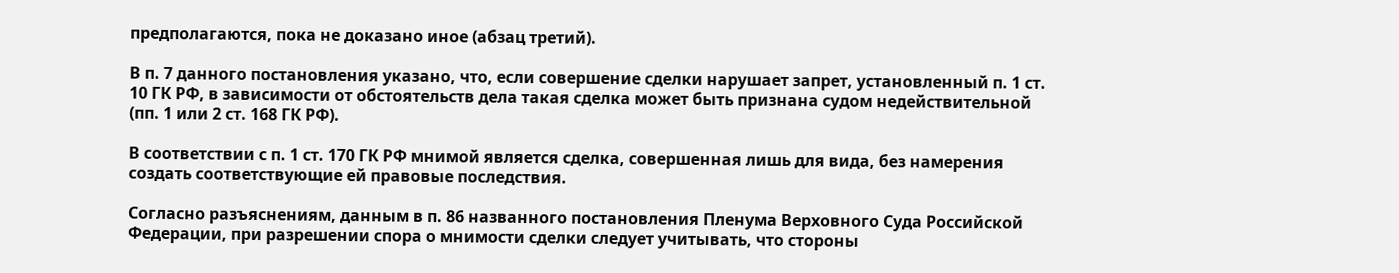предполагаются, пока не доказано иное (абзац третий).

В п. 7 данного постановления указано, что, если совершение сделки нарушает запрет, установленный п. 1 ст. 10 ГК РФ, в зависимости от обстоятельств дела такая сделка может быть признана судом недействительной (пп. 1 или 2 ст. 168 ГК РФ).

В соответствии с п. 1 ст. 170 ГК РФ мнимой является сделка, совершенная лишь для вида, без намерения создать соответствующие ей правовые последствия.

Согласно разъяснениям, данным в п. 86 названного постановления Пленума Верховного Суда Российской Федерации, при разрешении спора о мнимости сделки следует учитывать, что стороны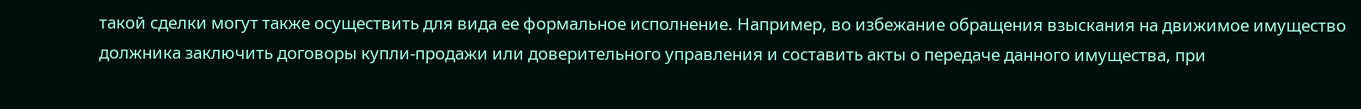такой сделки могут также осуществить для вида ее формальное исполнение. Например, во избежание обращения взыскания на движимое имущество должника заключить договоры купли-продажи или доверительного управления и составить акты о передаче данного имущества, при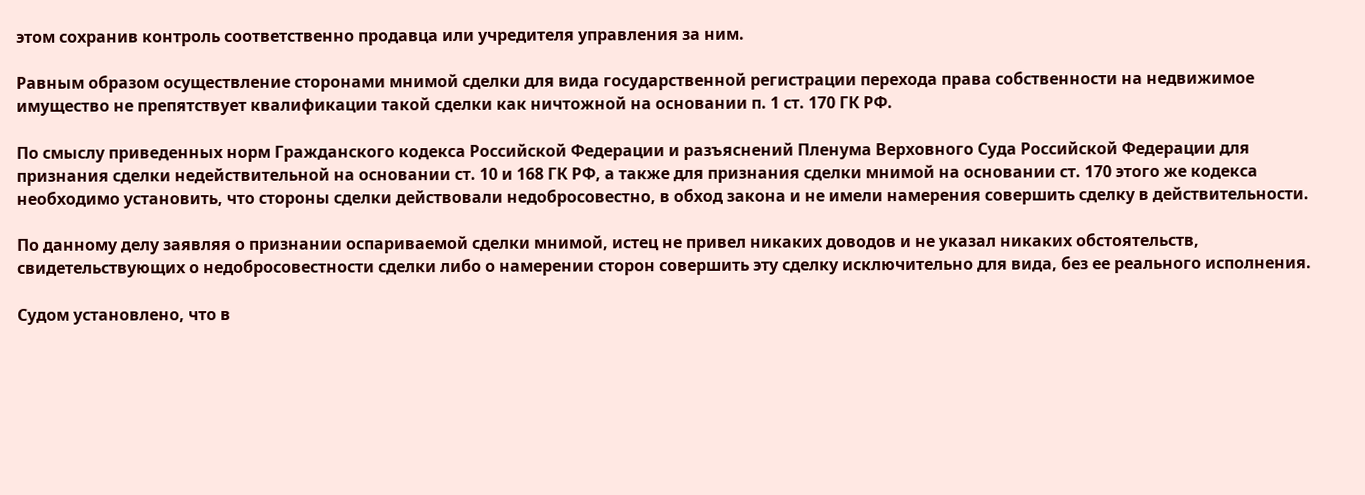этом сохранив контроль соответственно продавца или учредителя управления за ним.

Равным образом осуществление сторонами мнимой сделки для вида государственной регистрации перехода права собственности на недвижимое имущество не препятствует квалификации такой сделки как ничтожной на основании п. 1 ст. 170 ГК РФ.

По смыслу приведенных норм Гражданского кодекса Российской Федерации и разъяснений Пленума Верховного Суда Российской Федерации для признания сделки недействительной на основании ст. 10 и 168 ГК РФ, а также для признания сделки мнимой на основании ст. 170 этого же кодекса необходимо установить, что стороны сделки действовали недобросовестно, в обход закона и не имели намерения совершить сделку в действительности.

По данному делу заявляя о признании оспариваемой сделки мнимой, истец не привел никаких доводов и не указал никаких обстоятельств, свидетельствующих о недобросовестности сделки либо о намерении сторон совершить эту сделку исключительно для вида, без ее реального исполнения.

Судом установлено, что в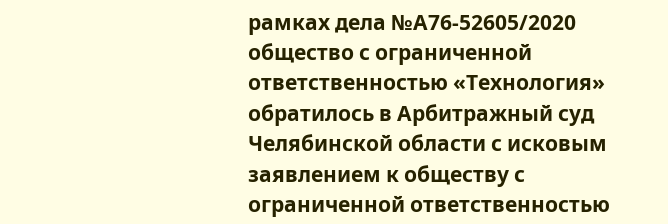рамках дела №А76-52605/2020 общество с ограниченной ответственностью «Технология» обратилось в Арбитражный суд Челябинской области с исковым заявлением к обществу с ограниченной ответственностью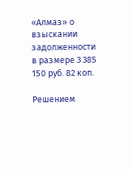«Алмаз» о взыскании задолженности в размере 3 385 150 руб. 82 коп.

Решением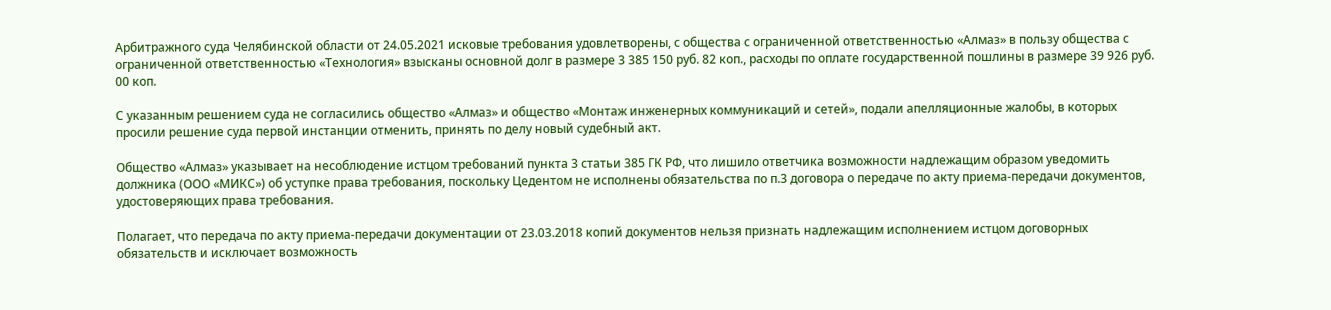Арбитражного суда Челябинской области от 24.05.2021 исковые требования удовлетворены, с общества с ограниченной ответственностью «Алмаз» в пользу общества с ограниченной ответственностью «Технология» взысканы основной долг в размере 3 385 150 руб. 82 коп., расходы по оплате государственной пошлины в размере 39 926 руб. 00 коп.

С указанным решением суда не согласились общество «Алмаз» и общество «Монтаж инженерных коммуникаций и сетей», подали апелляционные жалобы, в которых просили решение суда первой инстанции отменить, принять по делу новый судебный акт.

Общество «Алмаз» указывает на несоблюдение истцом требований пункта 3 статьи 385 ГК РФ, что лишило ответчика возможности надлежащим образом уведомить должника (ООО «МИКС») об уступке права требования, поскольку Цедентом не исполнены обязательства по п.3 договора о передаче по акту приема-передачи документов, удостоверяющих права требования.

Полагает, что передача по акту приема-передачи документации от 23.03.2018 копий документов нельзя признать надлежащим исполнением истцом договорных обязательств и исключает возможность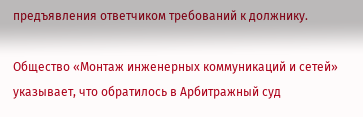предъявления ответчиком требований к должнику.

Общество «Монтаж инженерных коммуникаций и сетей» указывает, что обратилось в Арбитражный суд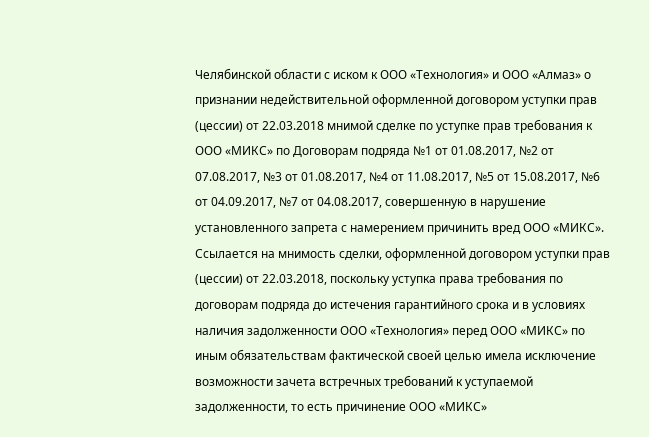Челябинской области с иском к ООО «Технология» и ООО «Алмаз» о признании недействительной оформленной договором уступки прав (цессии) от 22.03.2018 мнимой сделке по уступке прав требования к ООО «МИКС» по Договорам подряда №1 от 01.08.2017, №2 от 07.08.2017, №3 от 01.08.2017, №4 от 11.08.2017, №5 от 15.08.2017, №6 от 04.09.2017, №7 от 04.08.2017, совершенную в нарушение установленного запрета с намерением причинить вред ООО «МИКС». Ссылается на мнимость сделки, оформленной договором уступки прав (цессии) от 22.03.2018, поскольку уступка права требования по договорам подряда до истечения гарантийного срока и в условиях наличия задолженности ООО «Технология» перед ООО «МИКС» по иным обязательствам фактической своей целью имела исключение возможности зачета встречных требований к уступаемой задолженности, то есть причинение ООО «МИКС»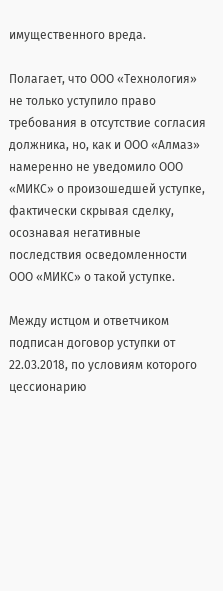имущественного вреда.

Полагает, что ООО «Технология» не только уступило право требования в отсутствие согласия должника, но, как и ООО «Алмаз» намеренно не уведомило ООО «МИКС» о произошедшей уступке, фактически скрывая сделку, осознавая негативные последствия осведомленности ООО «МИКС» о такой уступке.

Между истцом и ответчиком подписан договор уступки от 22.03.2018, по условиям которого цессионарию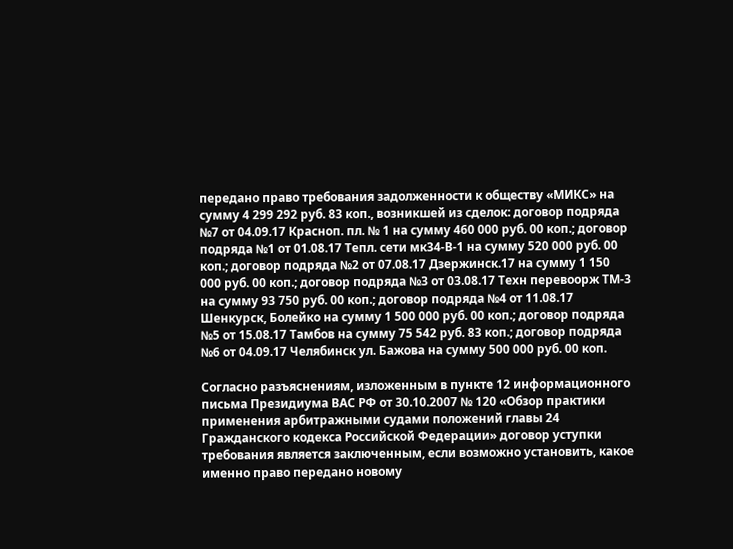передано право требования задолженности к обществу «МИКС» на сумму 4 299 292 руб. 83 коп., возникшей из сделок: договор подряда №7 от 04.09.17 Красноп. пл. № 1 на сумму 460 000 руб. 00 коп.; договор подряда №1 от 01.08.17 Тепл. сети мк34-В-1 на сумму 520 000 руб. 00 коп.; договор подряда №2 от 07.08.17 Дзержинск.17 на сумму 1 150 000 руб. 00 коп.; договор подряда №3 от 03.08.17 Техн перевоорж ТМ-3 на сумму 93 750 руб. 00 коп.; договор подряда №4 от 11.08.17 Шенкурск, Болейко на сумму 1 500 000 руб. 00 коп.; договор подряда №5 от 15.08.17 Тамбов на сумму 75 542 руб. 83 коп.; договор подряда №6 от 04.09.17 Челябинск ул. Бажова на сумму 500 000 руб. 00 коп.

Согласно разъяснениям, изложенным в пункте 12 информационного письма Президиума ВАС РФ от 30.10.2007 № 120 «Обзор практики применения арбитражными судами положений главы 24 Гражданского кодекса Российской Федерации» договор уступки требования является заключенным, если возможно установить, какое именно право передано новому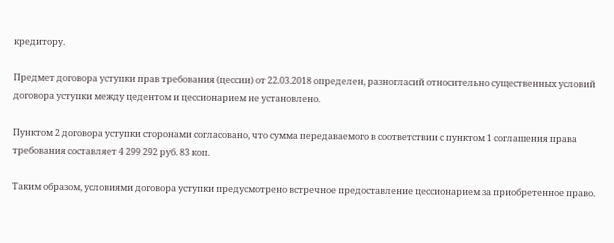кредитору.

Предмет договора уступки прав требования (цессии) от 22.03.2018 определен, разногласий относительно существенных условий договора уступки между цедентом и цессионарием не установлено.

Пунктом 2 договора уступки сторонами согласовано, что сумма передаваемого в соответствии с пунктом 1 соглашения права требования составляет 4 299 292 руб. 83 коп.

Таким образом, условиями договора уступки предусмотрено встречное предоставление цессионарием за приобретенное право.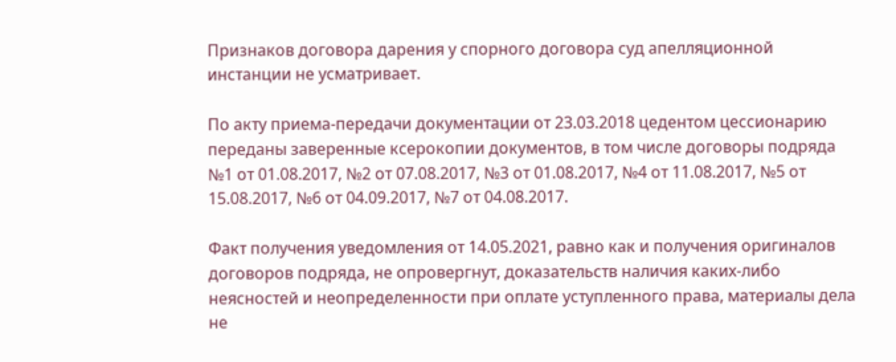Признаков договора дарения у спорного договора суд апелляционной инстанции не усматривает.

По акту приема-передачи документации от 23.03.2018 цедентом цессионарию переданы заверенные ксерокопии документов, в том числе договоры подряда №1 от 01.08.2017, №2 от 07.08.2017, №3 от 01.08.2017, №4 от 11.08.2017, №5 от 15.08.2017, №6 от 04.09.2017, №7 от 04.08.2017.

Факт получения уведомления от 14.05.2021, равно как и получения оригиналов договоров подряда, не опровергнут, доказательств наличия каких-либо неясностей и неопределенности при оплате уступленного права, материалы дела не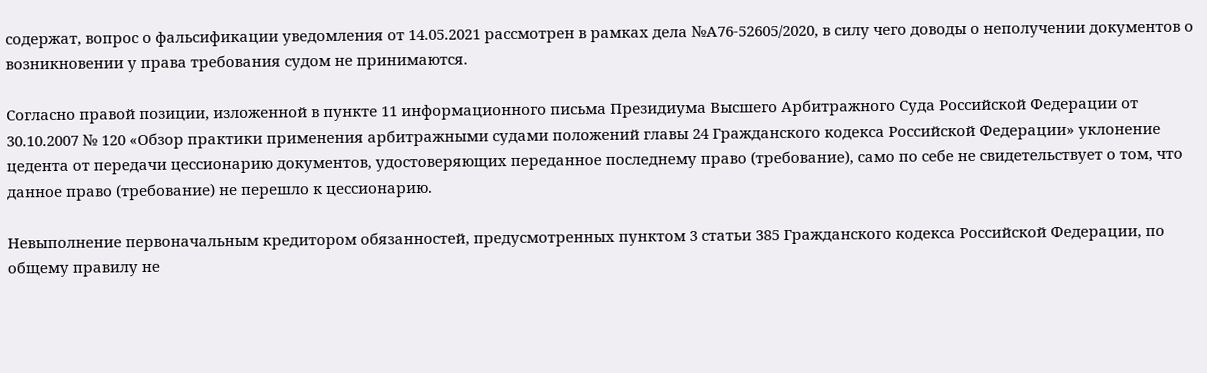содержат, вопрос о фальсификации уведомления от 14.05.2021 рассмотрен в рамках дела №А76-52605/2020, в силу чего доводы о неполучении документов о возникновении у права требования судом не принимаются.

Согласно правой позиции, изложенной в пункте 11 информационного письма Президиума Высшего Арбитражного Суда Российской Федерации от 30.10.2007 № 120 «Обзор практики применения арбитражными судами положений главы 24 Гражданского кодекса Российской Федерации» уклонение цедента от передачи цессионарию документов, удостоверяющих переданное последнему право (требование), само по себе не свидетельствует о том, что данное право (требование) не перешло к цессионарию.

Невыполнение первоначальным кредитором обязанностей, предусмотренных пунктом 3 статьи 385 Гражданского кодекса Российской Федерации, по общему правилу не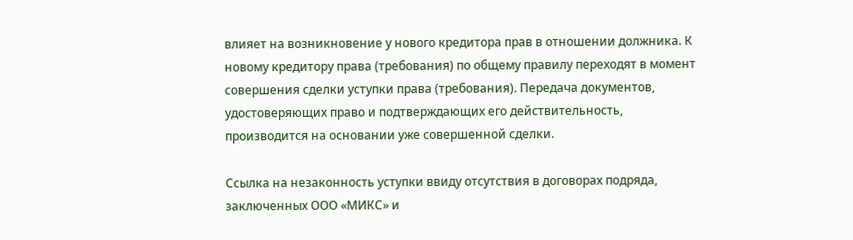влияет на возникновение у нового кредитора прав в отношении должника. К новому кредитору права (требования) по общему правилу переходят в момент совершения сделки уступки права (требования). Передача документов, удостоверяющих право и подтверждающих его действительность, производится на основании уже совершенной сделки.

Ссылка на незаконность уступки ввиду отсутствия в договорах подряда, заключенных ООО «МИКС» и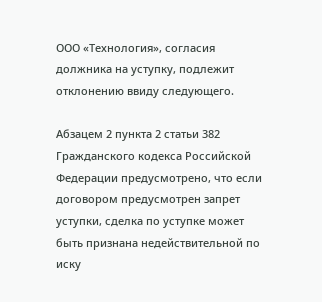ООО «Технология», согласия должника на уступку, подлежит отклонению ввиду следующего.

Абзацем 2 пункта 2 статьи 382 Гражданского кодекса Российской Федерации предусмотрено, что если договором предусмотрен запрет уступки, сделка по уступке может быть признана недействительной по иску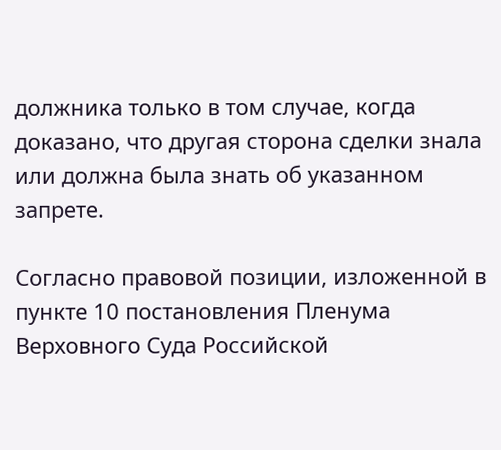должника только в том случае, когда доказано, что другая сторона сделки знала или должна была знать об указанном запрете.

Согласно правовой позиции, изложенной в пункте 10 постановления Пленума Верховного Суда Российской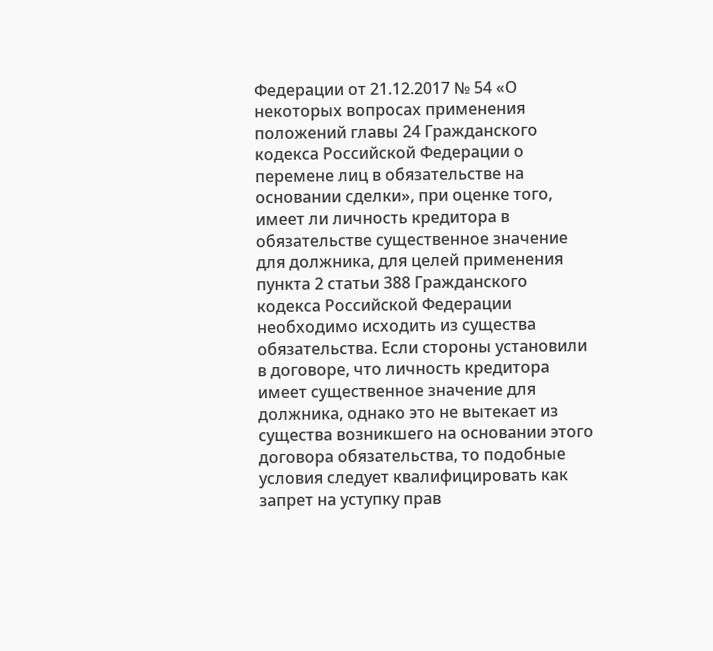Федерации от 21.12.2017 № 54 «О некоторых вопросах применения положений главы 24 Гражданского кодекса Российской Федерации о перемене лиц в обязательстве на основании сделки», при оценке того, имеет ли личность кредитора в обязательстве существенное значение для должника, для целей применения пункта 2 статьи 388 Гражданского кодекса Российской Федерации необходимо исходить из существа обязательства. Если стороны установили в договоре, что личность кредитора имеет существенное значение для должника, однако это не вытекает из существа возникшего на основании этого договора обязательства, то подобные условия следует квалифицировать как запрет на уступку прав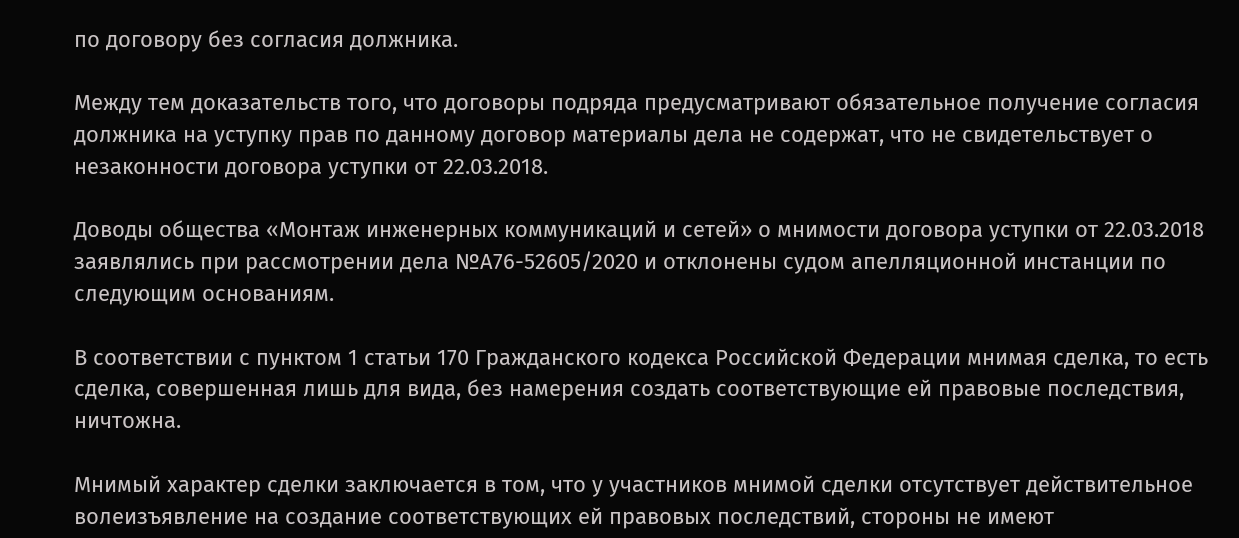по договору без согласия должника.

Между тем доказательств того, что договоры подряда предусматривают обязательное получение согласия должника на уступку прав по данному договор материалы дела не содержат, что не свидетельствует о незаконности договора уступки от 22.03.2018.

Доводы общества «Монтаж инженерных коммуникаций и сетей» о мнимости договора уступки от 22.03.2018 заявлялись при рассмотрении дела №А76-52605/2020 и отклонены судом апелляционной инстанции по следующим основаниям.

В соответствии с пунктом 1 статьи 170 Гражданского кодекса Российской Федерации мнимая сделка, то есть сделка, совершенная лишь для вида, без намерения создать соответствующие ей правовые последствия, ничтожна.

Мнимый характер сделки заключается в том, что у участников мнимой сделки отсутствует действительное волеизъявление на создание соответствующих ей правовых последствий, стороны не имеют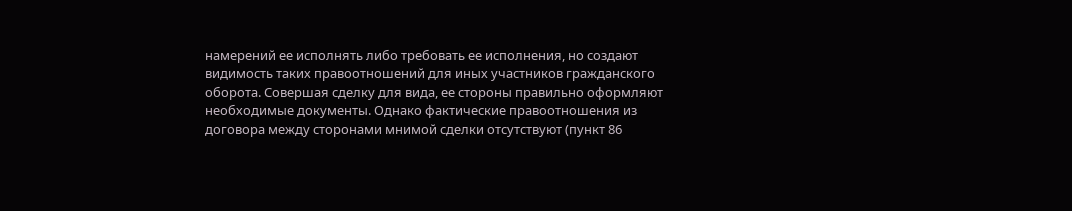намерений ее исполнять либо требовать ее исполнения, но создают видимость таких правоотношений для иных участников гражданского оборота. Совершая сделку для вида, ее стороны правильно оформляют необходимые документы. Однако фактические правоотношения из договора между сторонами мнимой сделки отсутствуют (пункт 86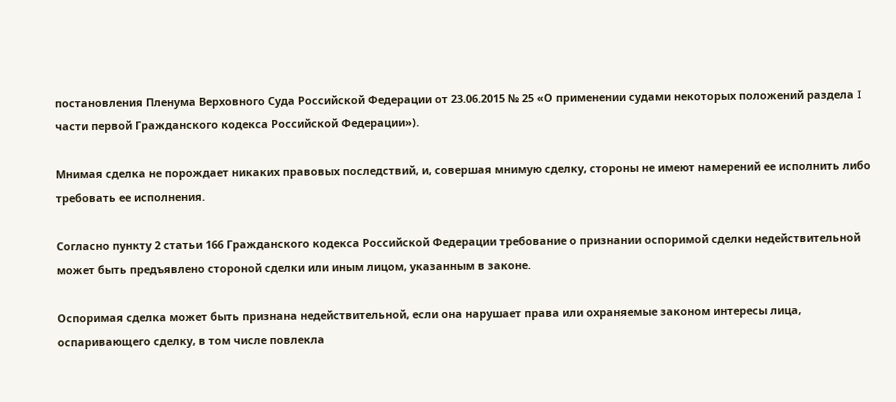постановления Пленума Верховного Суда Российской Федерации от 23.06.2015 № 25 «О применении судами некоторых положений раздела I части первой Гражданского кодекса Российской Федерации»).

Мнимая сделка не порождает никаких правовых последствий, и, совершая мнимую сделку, стороны не имеют намерений ее исполнить либо требовать ее исполнения.

Согласно пункту 2 статьи 166 Гражданского кодекса Российской Федерации требование о признании оспоримой сделки недействительной может быть предъявлено стороной сделки или иным лицом, указанным в законе.

Оспоримая сделка может быть признана недействительной, если она нарушает права или охраняемые законом интересы лица, оспаривающего сделку, в том числе повлекла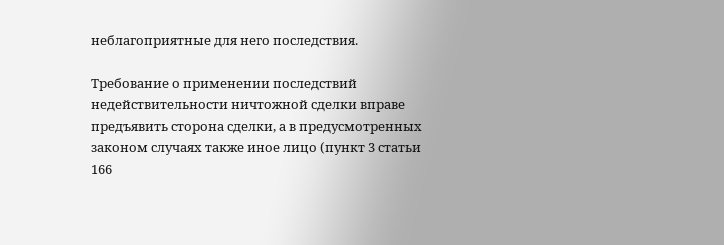неблагоприятные для него последствия.

Требование о применении последствий недействительности ничтожной сделки вправе предъявить сторона сделки, а в предусмотренных законом случаях также иное лицо (пункт 3 статьи 166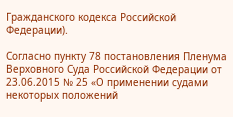Гражданского кодекса Российской Федерации).

Согласно пункту 78 постановления Пленума Верховного Суда Российской Федерации от 23.06.2015 № 25 «О применении судами некоторых положений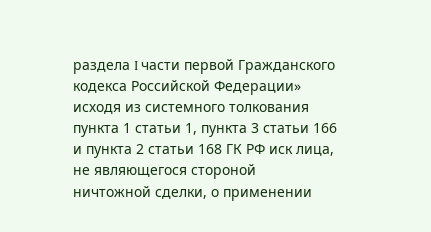раздела I части первой Гражданского кодекса Российской Федерации» исходя из системного толкования пункта 1 статьи 1, пункта 3 статьи 166 и пункта 2 статьи 168 ГК РФ иск лица, не являющегося стороной ничтожной сделки, о применении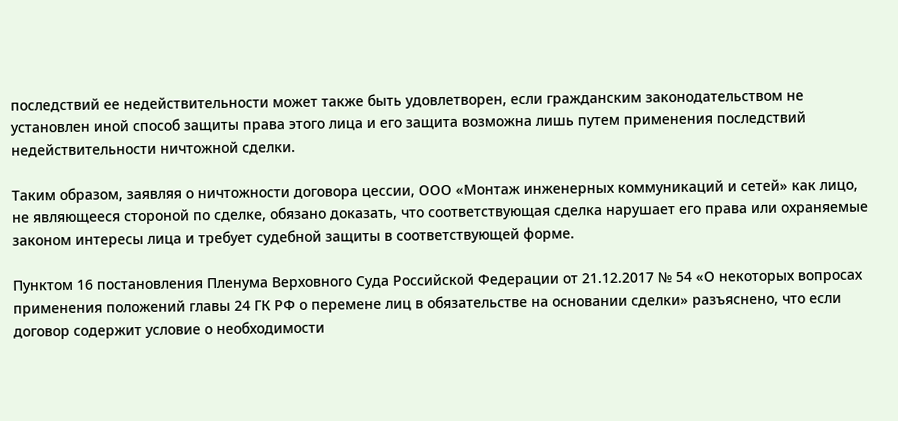последствий ее недействительности может также быть удовлетворен, если гражданским законодательством не установлен иной способ защиты права этого лица и его защита возможна лишь путем применения последствий недействительности ничтожной сделки.

Таким образом, заявляя о ничтожности договора цессии, ООО «Монтаж инженерных коммуникаций и сетей» как лицо, не являющееся стороной по сделке, обязано доказать, что соответствующая сделка нарушает его права или охраняемые законом интересы лица и требует судебной защиты в соответствующей форме.

Пунктом 16 постановления Пленума Верховного Суда Российской Федерации от 21.12.2017 № 54 «О некоторых вопросах применения положений главы 24 ГК РФ о перемене лиц в обязательстве на основании сделки» разъяснено, что если договор содержит условие о необходимости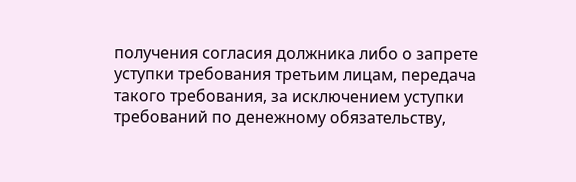получения согласия должника либо о запрете уступки требования третьим лицам, передача такого требования, за исключением уступки требований по денежному обязательству,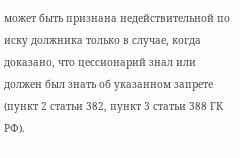может быть признана недействительной по иску должника только в случае, когда доказано, что цессионарий знал или должен был знать об указанном запрете (пункт 2 статьи 382, пункт 3 статьи 388 ГК РФ).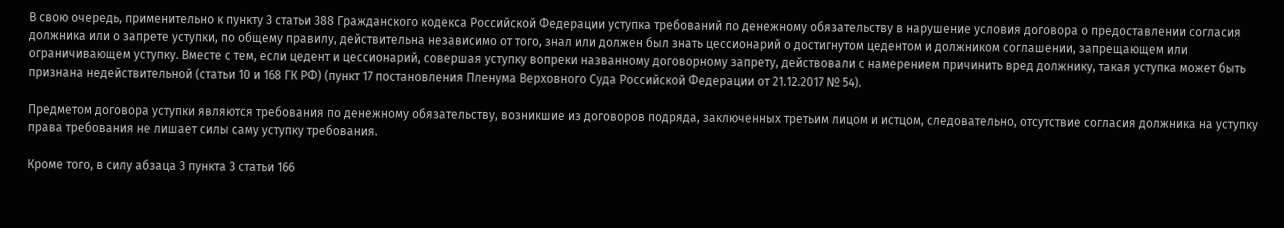В свою очередь, применительно к пункту 3 статьи 388 Гражданского кодекса Российской Федерации уступка требований по денежному обязательству в нарушение условия договора о предоставлении согласия должника или о запрете уступки, по общему правилу, действительна независимо от того, знал или должен был знать цессионарий о достигнутом цедентом и должником соглашении, запрещающем или ограничивающем уступку. Вместе с тем, если цедент и цессионарий, совершая уступку вопреки названному договорному запрету, действовали с намерением причинить вред должнику, такая уступка может быть признана недействительной (статьи 10 и 168 ГК РФ) (пункт 17 постановления Пленума Верховного Суда Российской Федерации от 21.12.2017 № 54).

Предметом договора уступки являются требования по денежному обязательству, возникшие из договоров подряда, заключенных третьим лицом и истцом, следовательно, отсутствие согласия должника на уступку права требования не лишает силы саму уступку требования.

Кроме того, в силу абзаца 3 пункта 3 статьи 166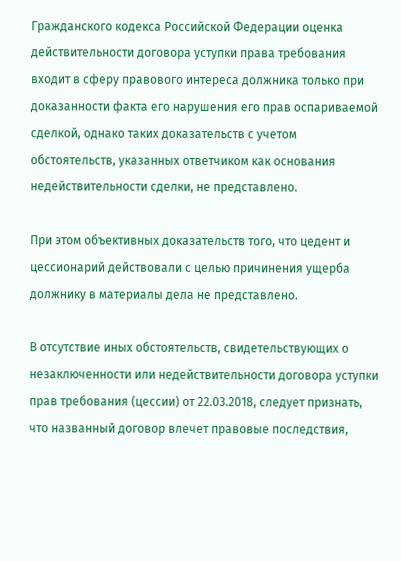Гражданского кодекса Российской Федерации оценка действительности договора уступки права требования входит в сферу правового интереса должника только при доказанности факта его нарушения его прав оспариваемой сделкой, однако таких доказательств с учетом обстоятельств, указанных ответчиком как основания недействительности сделки, не представлено.

При этом объективных доказательств того, что цедент и цессионарий действовали с целью причинения ущерба должнику в материалы дела не представлено.

В отсутствие иных обстоятельств, свидетельствующих о незаключенности или недействительности договора уступки прав требования (цессии) от 22.03.2018, следует признать, что названный договор влечет правовые последствия,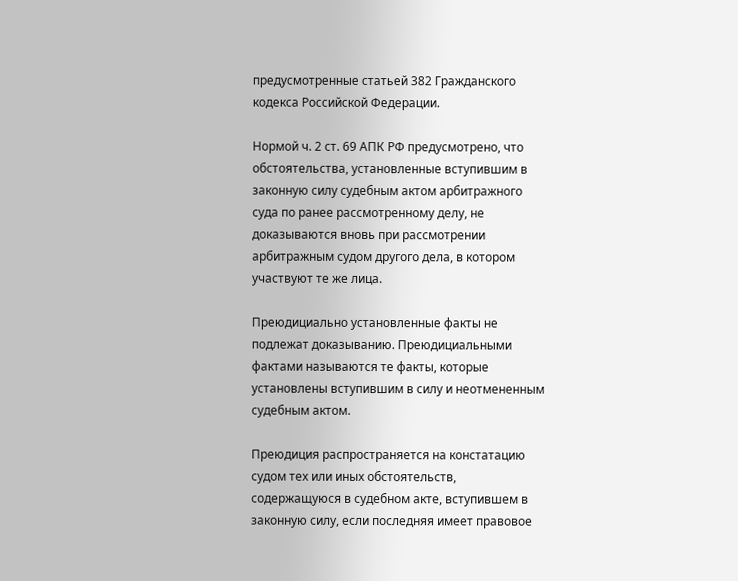предусмотренные статьей 382 Гражданского кодекса Российской Федерации.

Нормой ч. 2 ст. 69 АПК РФ предусмотрено, что обстоятельства, установленные вступившим в законную силу судебным актом арбитражного суда по ранее рассмотренному делу, не доказываются вновь при рассмотрении арбитражным судом другого дела, в котором участвуют те же лица.

Преюдициально установленные факты не подлежат доказыванию. Преюдициальными фактами называются те факты, которые установлены вступившим в силу и неотмененным судебным актом.

Преюдиция распространяется на констатацию судом тех или иных обстоятельств, содержащуюся в судебном акте, вступившем в законную силу, если последняя имеет правовое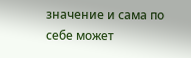значение и сама по себе может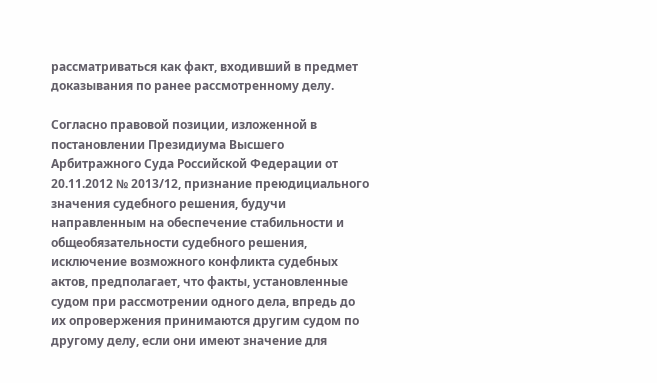рассматриваться как факт, входивший в предмет доказывания по ранее рассмотренному делу.

Согласно правовой позиции, изложенной в постановлении Президиума Высшего Арбитражного Суда Российской Федерации от 20.11.2012 № 2013/12, признание преюдициального значения судебного решения, будучи направленным на обеспечение стабильности и общеобязательности судебного решения, исключение возможного конфликта судебных актов, предполагает, что факты, установленные судом при рассмотрении одного дела, впредь до их опровержения принимаются другим судом по другому делу, если они имеют значение для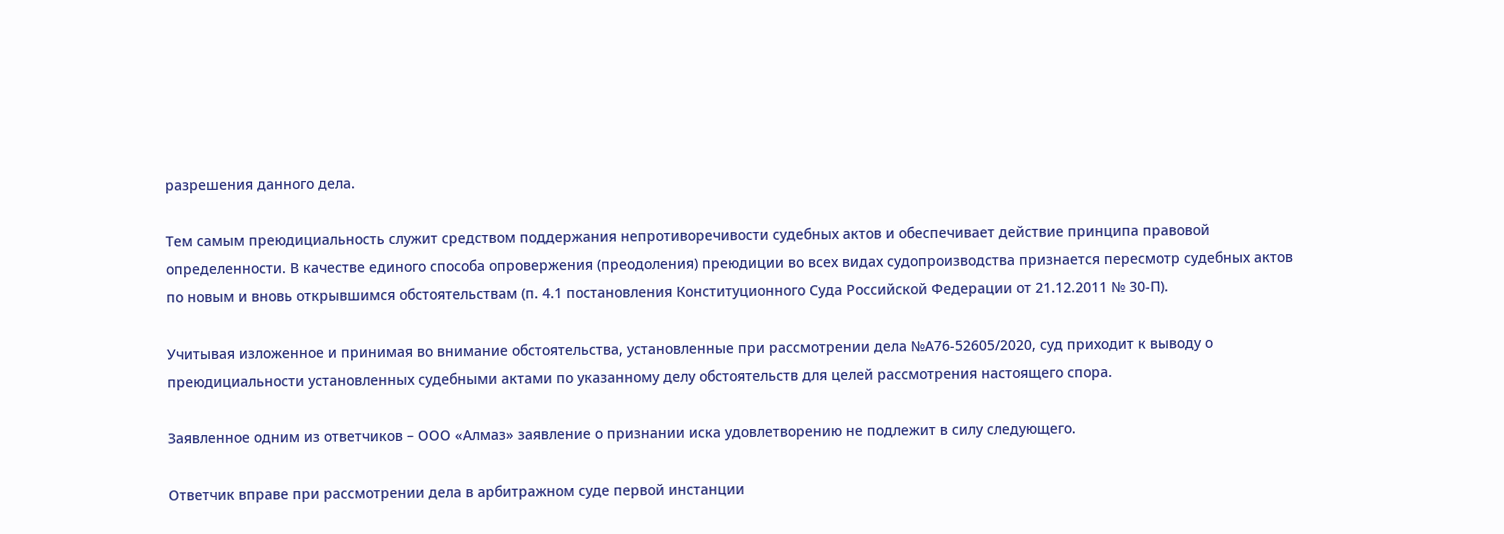разрешения данного дела.

Тем самым преюдициальность служит средством поддержания непротиворечивости судебных актов и обеспечивает действие принципа правовой определенности. В качестве единого способа опровержения (преодоления) преюдиции во всех видах судопроизводства признается пересмотр судебных актов по новым и вновь открывшимся обстоятельствам (п. 4.1 постановления Конституционного Суда Российской Федерации от 21.12.2011 № 30-П).

Учитывая изложенное и принимая во внимание обстоятельства, установленные при рассмотрении дела №А76-52605/2020, суд приходит к выводу о преюдициальности установленных судебными актами по указанному делу обстоятельств для целей рассмотрения настоящего спора.

Заявленное одним из ответчиков – ООО «Алмаз» заявление о признании иска удовлетворению не подлежит в силу следующего.

Ответчик вправе при рассмотрении дела в арбитражном суде первой инстанции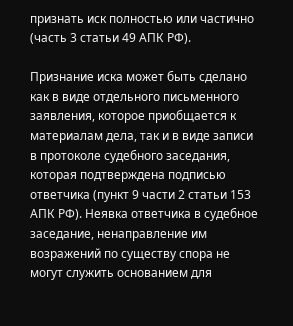признать иск полностью или частично (часть 3 статьи 49 АПК РФ).

Признание иска может быть сделано как в виде отдельного письменного заявления, которое приобщается к материалам дела, так и в виде записи в протоколе судебного заседания, которая подтверждена подписью ответчика (пункт 9 части 2 статьи 153 АПК РФ). Неявка ответчика в судебное заседание, ненаправление им возражений по существу спора не могут служить основанием для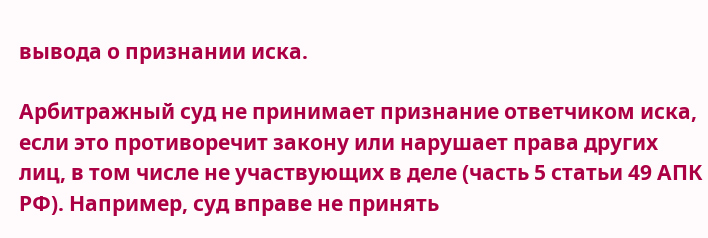вывода о признании иска.

Арбитражный суд не принимает признание ответчиком иска, если это противоречит закону или нарушает права других лиц, в том числе не участвующих в деле (часть 5 статьи 49 АПК РФ). Например, суд вправе не принять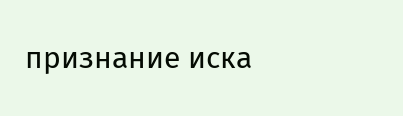признание иска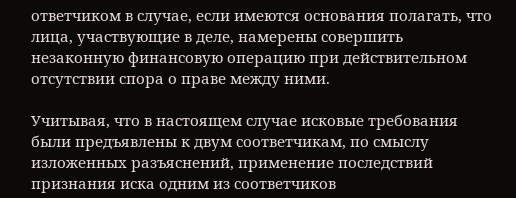ответчиком в случае, если имеются основания полагать, что лица, участвующие в деле, намерены совершить незаконную финансовую операцию при действительном отсутствии спора о праве между ними.

Учитывая, что в настоящем случае исковые требования были предъявлены к двум соответчикам, по смыслу изложенных разъяснений, применение последствий признания иска одним из соответчиков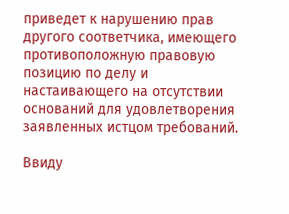приведет к нарушению прав другого соответчика, имеющего противоположную правовую позицию по делу и настаивающего на отсутствии оснований для удовлетворения заявленных истцом требований.

Ввиду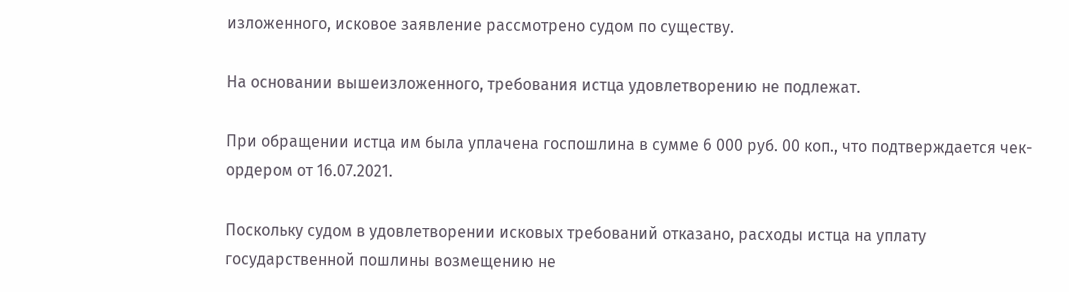изложенного, исковое заявление рассмотрено судом по существу.

На основании вышеизложенного, требования истца удовлетворению не подлежат.

При обращении истца им была уплачена госпошлина в сумме 6 000 руб. 00 коп., что подтверждается чек-ордером от 16.07.2021.

Поскольку судом в удовлетворении исковых требований отказано, расходы истца на уплату государственной пошлины возмещению не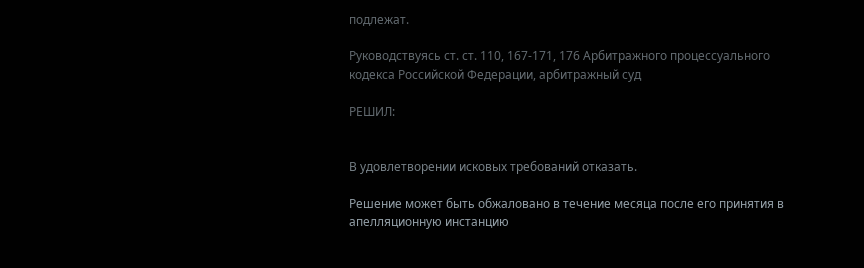подлежат.

Руководствуясь ст. ст. 110, 167-171, 176 Арбитражного процессуального кодекса Российской Федерации, арбитражный суд

РЕШИЛ:


В удовлетворении исковых требований отказать.

Решение может быть обжаловано в течение месяца после его принятия в апелляционную инстанцию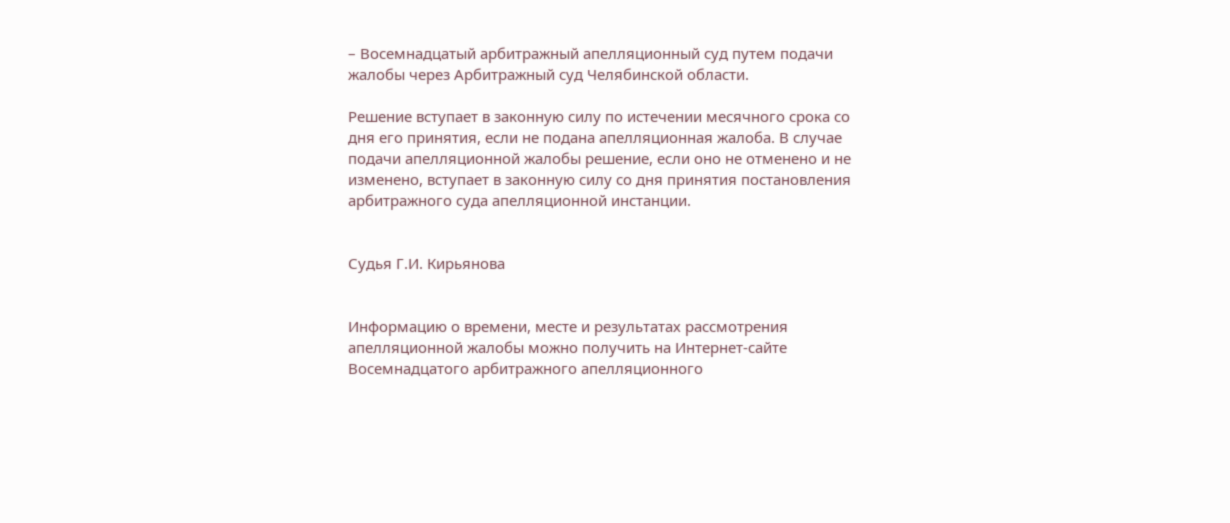– Восемнадцатый арбитражный апелляционный суд путем подачи жалобы через Арбитражный суд Челябинской области.

Решение вступает в законную силу по истечении месячного срока со дня его принятия, если не подана апелляционная жалоба. В случае подачи апелляционной жалобы решение, если оно не отменено и не изменено, вступает в законную силу со дня принятия постановления арбитражного суда апелляционной инстанции.


Судья Г.И. Кирьянова


Информацию о времени, месте и результатах рассмотрения апелляционной жалобы можно получить на Интернет-сайте Восемнадцатого арбитражного апелляционного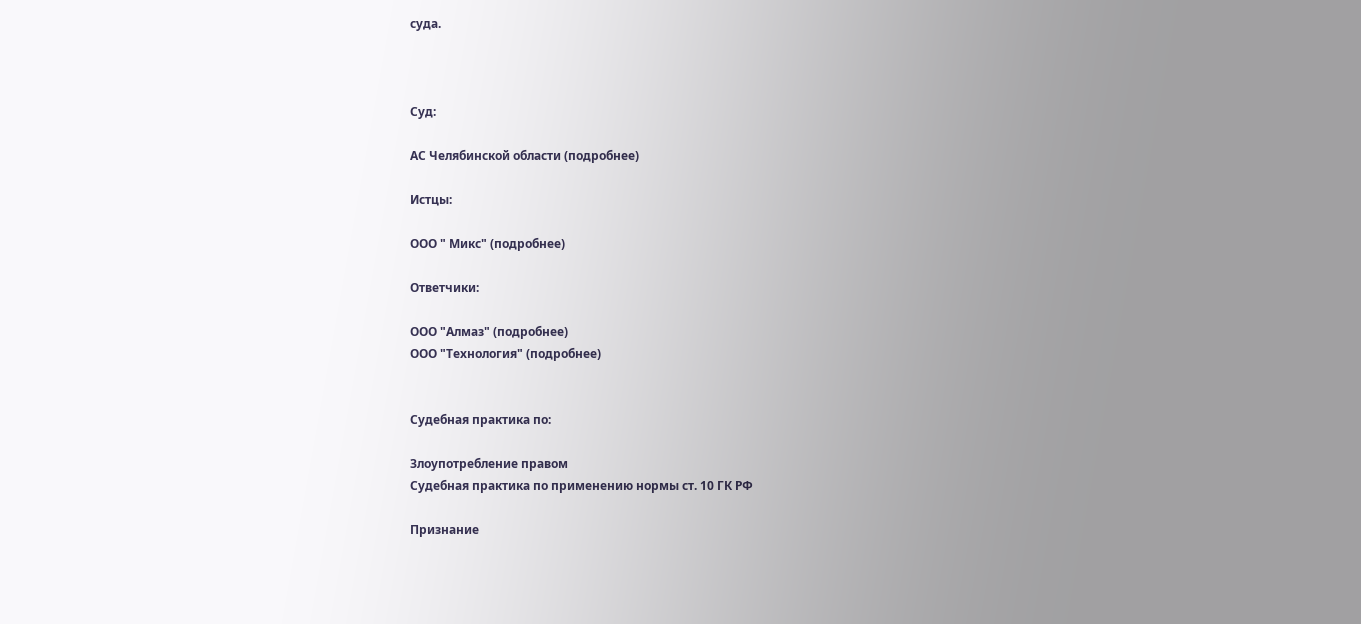суда.



Суд:

АС Челябинской области (подробнее)

Истцы:

ООО " Микс" (подробнее)

Ответчики:

ООО "Алмаз" (подробнее)
ООО "Технология" (подробнее)


Судебная практика по:

Злоупотребление правом
Судебная практика по применению нормы ст. 10 ГК РФ

Признание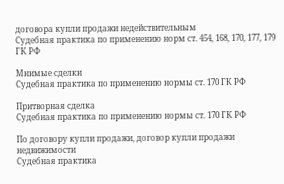договора купли продажи недействительным
Судебная практика по применению норм ст. 454, 168, 170, 177, 179 ГК РФ

Мнимые сделки
Судебная практика по применению нормы ст. 170 ГК РФ

Притворная сделка
Судебная практика по применению нормы ст. 170 ГК РФ

По договору купли продажи, договор купли продажи недвижимости
Судебная практика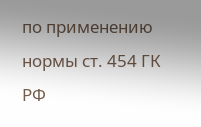по применению нормы ст. 454 ГК РФ